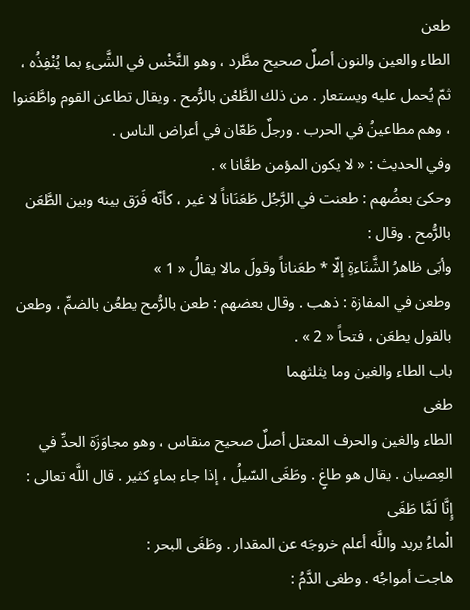طعن
الطاء والعين والنون أصلٌ صحيح مطَّرد ، وهو النَّخْس في الشَّىءِ بما يُنْفِذُه ، ثمّ يُحمل عليه ويستعار . من ذلك الطَّعْن بالرُّمح . ويقال تطاعن القوم واطَّعَنوا ، وهم مطاعينُ في الحرب . ورجلٌ طَعّان في أعراض الناس .
وفي الحديث : « لا يكون المؤمن طعَّانا » .
وحكىَ بعضُهم : طعنت في الرَّجُل طَعَنَاناً لا غير ، كأنّه فَرَق بينه وبين الطَّعَن بالرُّمح . وقال :
وأبَى ظاهرُ الشَّنَاءةِ إلّا * طعَناناً وقولَ مالا يقالُ « 1 »
وطعن في المفازة : ذهب . وقال بعضهم : طعن بالرُّمح يطعُن بالضمِّ ، وطعن بالقول يطعَن ، فتحاً « 2 » .
باب الطاء والغين وما يثلثهما
طغى
الطاء والغين والحرف المعتل أصلٌ صحيح منقاس ، وهو مجاوَزَة الحدِّ في العِصيان . يقال هو طاغٍ . وطَغَى السّيلُ ، إذا جاء بماءٍ كثير . قال اللَّه تعالى :
إِنَّا لَمَّا طَغَى
الْماءُ يريد واللَّه أعلم خروجَه عن المقدار . وطَغَى البحر :
هاجت أمواجُه . وطغى الدَّمُ :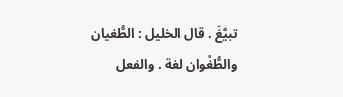تبيَّغَ . قال الخليل : الطُّغيان والطُّغْوان لغة . والفعل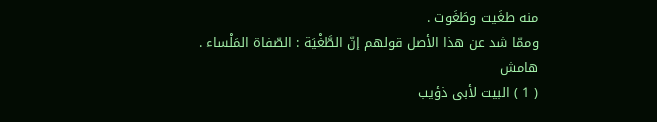منه طغَيت وطَغَوت .
وممّا شد عن هذا الأصل قولهم إنّ الطَّغْيَة : الصّفاة المَلْساء .
هامش
( 1 ) البيت لأبى ذؤيب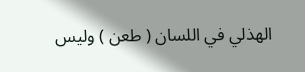الهذلي في اللسان ( طعن ) وليس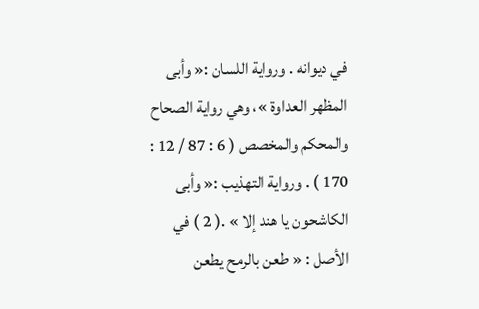في ديوانه . ورواية اللسان :« وأبى المظهر العداوة »، وهي رواية الصحاح والمحكم والمخصص ( 6 : 87 / 12 : 170 ) . ورواية التهذيب :« وأبى الكاشحون يا هند إلا » .( 2 ) في الأصل : « طعن بالرمح يطعن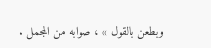وبطعن بالقول » ، صوابه من المجمل .